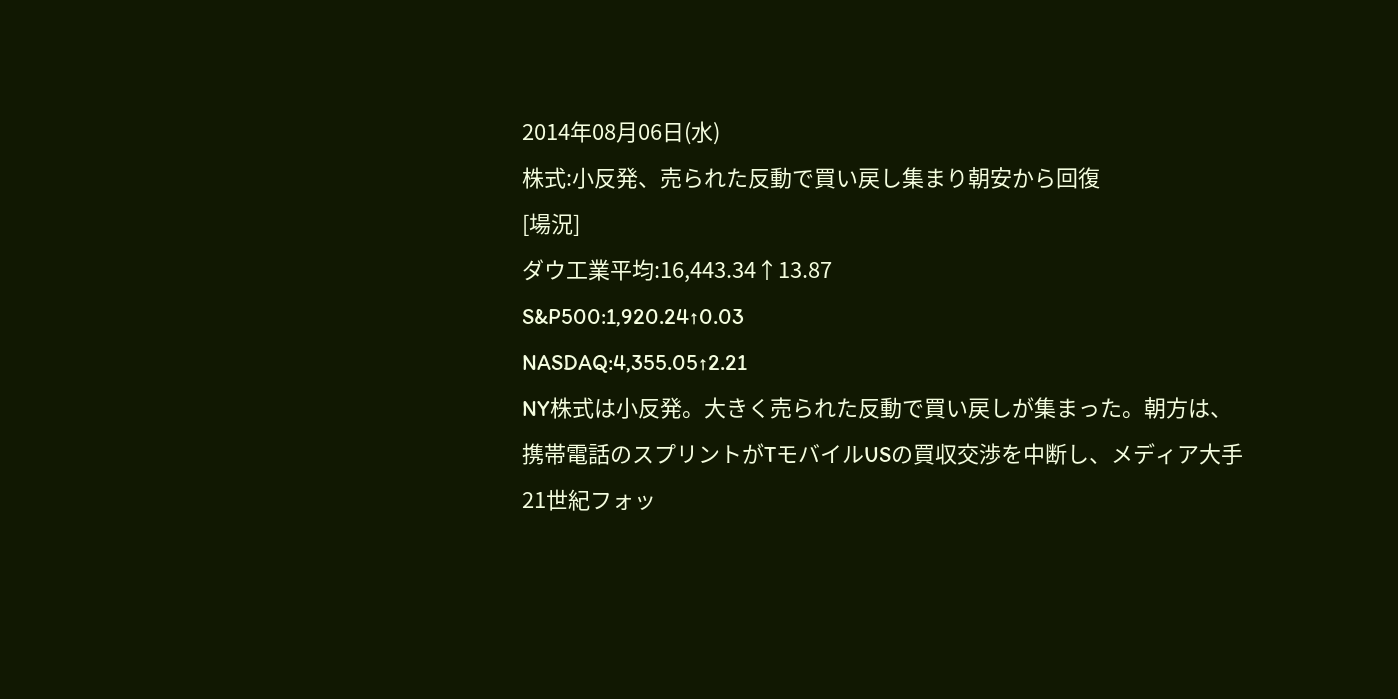2014年08月06日(水)
株式:小反発、売られた反動で買い戻し集まり朝安から回復
[場況]
ダウ工業平均:16,443.34↑13.87
S&P500:1,920.24↑0.03
NASDAQ:4,355.05↑2.21
NY株式は小反発。大きく売られた反動で買い戻しが集まった。朝方は、携帯電話のスプリントがTモバイルUSの買収交渉を中断し、メディア大手21世紀フォッ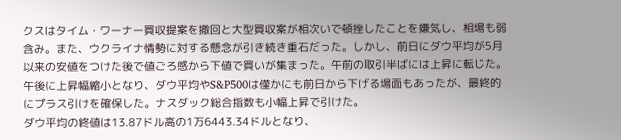クスはタイム・ワーナー買収提案を撤回と大型買収案が相次いで頓挫したことを嫌気し、相場も弱含み。また、ウクライナ情勢に対する懸念が引き続き重石だった。しかし、前日にダウ平均が5月以来の安値をつけた後で値ごろ感から下値で買いが集まった。午前の取引半ばには上昇に転じた。午後に上昇幅縮小となり、ダウ平均やS&P500は僅かにも前日から下げる場面もあったが、最終的にプラス引けを確保した。ナスダック総合指数も小幅上昇で引けた。
ダウ平均の終値は13.87ドル高の1万6443.34ドルとなり、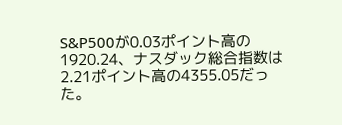S&P500が0.03ポイント高の1920.24、ナスダック総合指数は2.21ポイント高の4355.05だった。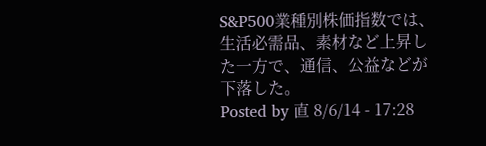S&P500業種別株価指数では、生活必需品、素材など上昇した一方で、通信、公益などが下落した。
Posted by 直 8/6/14 - 17:28